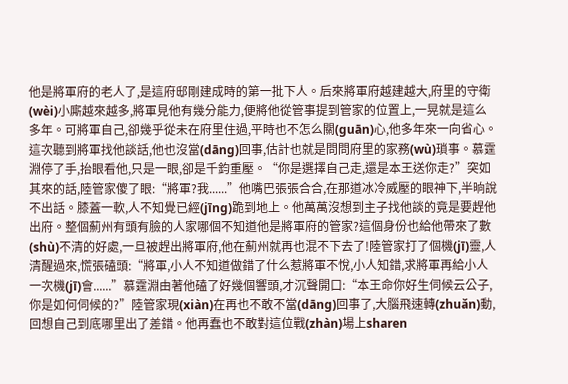他是將軍府的老人了,是這府邸剛建成時的第一批下人。后來將軍府越建越大,府里的守衛(wèi)小廝越來越多,將軍見他有幾分能力,便將他從管事提到管家的位置上,一晃就是這么多年。可將軍自己,卻幾乎從未在府里住過,平時也不怎么關(guān)心,他多年來一向省心。這次聽到將軍找他談話,他也沒當(dāng)回事,估計也就是問問府里的家務(wù)瑣事。慕霆淵停了手,抬眼看他,只是一眼,卻是千鈞重壓。“你是選擇自己走,還是本王送你走?”突如其來的話,陸管家傻了眼:“將軍?我......”他嘴巴張張合合,在那道冰冷威壓的眼神下,半晌說不出話。膝蓋一軟,人不知覺已經(jīng)跪到地上。他萬萬沒想到主子找他談的竟是要趕他出府。整個薊州有頭有臉的人家哪個不知道他是將軍府的管家?這個身份也給他帶來了數(shù)不清的好處,一旦被趕出將軍府,他在薊州就再也混不下去了!陸管家打了個機(jī)靈,人清醒過來,慌張磕頭:“將軍,小人不知道做錯了什么惹將軍不悅,小人知錯,求將軍再給小人一次機(jī)會......”慕霆淵由著他磕了好幾個響頭,才沉聲開口:“本王命你好生伺候云公子,你是如何伺候的?”陸管家現(xiàn)在再也不敢不當(dāng)回事了,大腦飛速轉(zhuǎn)動,回想自己到底哪里出了差錯。他再蠢也不敢對這位戰(zhàn)場上sharen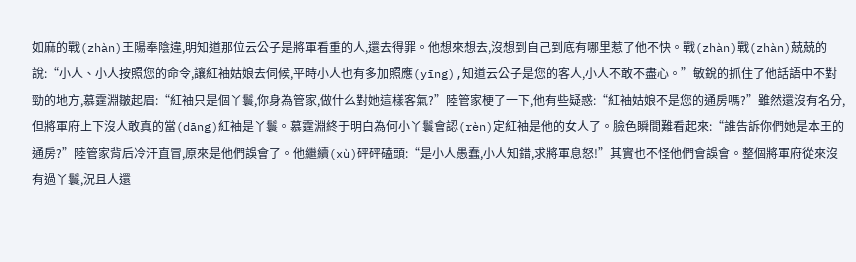如麻的戰(zhàn)王陽奉陰違,明知道那位云公子是將軍看重的人,還去得罪。他想來想去,沒想到自己到底有哪里惹了他不快。戰(zhàn)戰(zhàn)兢兢的說:“小人、小人按照您的命令,讓紅袖姑娘去伺候,平時小人也有多加照應(yīng),知道云公子是您的客人,小人不敢不盡心。”敏銳的抓住了他話語中不對勁的地方,慕霆淵皺起眉:“紅袖只是個丫鬟,你身為管家,做什么對她這樣客氣?”陸管家梗了一下,他有些疑惑:“紅袖姑娘不是您的通房嗎?”雖然還沒有名分,但將軍府上下沒人敢真的當(dāng)紅袖是丫鬟。慕霆淵終于明白為何小丫鬟會認(rèn)定紅袖是他的女人了。臉色瞬間難看起來:“誰告訴你們她是本王的通房?”陸管家背后冷汗直冒,原來是他們誤會了。他繼續(xù)砰砰磕頭:“是小人愚蠢,小人知錯,求將軍息怒!”其實也不怪他們會誤會。整個將軍府從來沒有過丫鬟,況且人還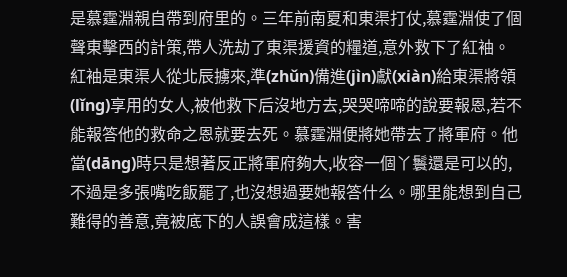是慕霆淵親自帶到府里的。三年前南夏和東渠打仗,慕霆淵使了個聲東擊西的計策,帶人洗劫了東渠援資的糧道,意外救下了紅袖。紅袖是東渠人從北辰擄來,準(zhǔn)備進(jìn)獻(xiàn)給東渠將領(lǐng)享用的女人,被他救下后沒地方去,哭哭啼啼的說要報恩,若不能報答他的救命之恩就要去死。慕霆淵便將她帶去了將軍府。他當(dāng)時只是想著反正將軍府夠大,收容一個丫鬟還是可以的,不過是多張嘴吃飯罷了,也沒想過要她報答什么。哪里能想到自己難得的善意,竟被底下的人誤會成這樣。害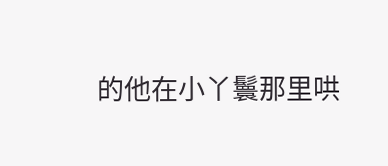的他在小丫鬟那里哄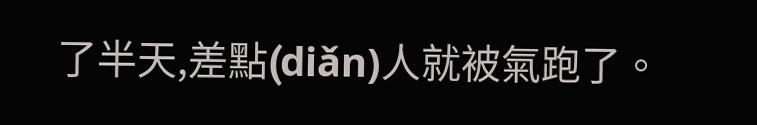了半天,差點(diǎn)人就被氣跑了。